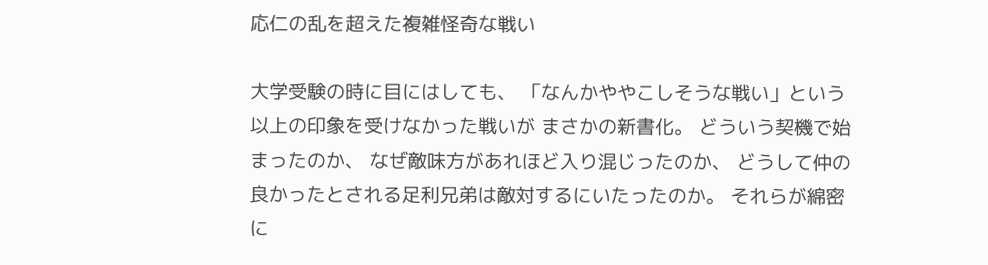応仁の乱を超えた複雑怪奇な戦い

大学受験の時に目にはしても、 「なんかややこしそうな戦い」という以上の印象を受けなかった戦いが まさかの新書化。 どういう契機で始まったのか、 なぜ敵味方があれほど入り混じったのか、 どうして仲の良かったとされる足利兄弟は敵対するにいたったのか。 それらが綿密に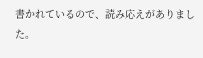書かれているので、読み応えがありました。